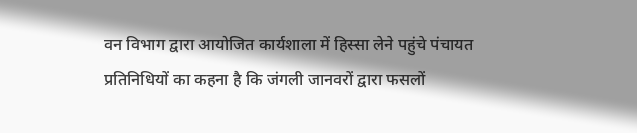वन विभाग द्वारा आयोजित कार्यशाला में हिस्सा लेने पहुंचे पंचायत प्रतिनिधियों का कहना है कि जंगली जानवरों द्वारा फसलों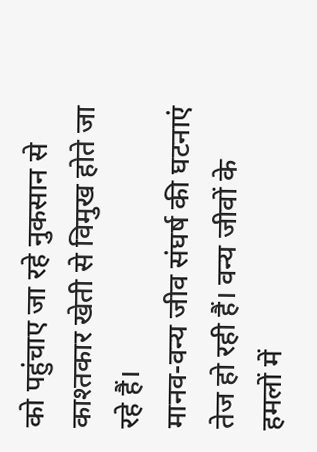को पहुंचाए जा रहे नुकसान से काश्तकार खेती से विमुख होते जा रहे हैं।
मानव-वन्य जीव संघर्ष की घटनाएं तेज हो रही हैं। वन्य जीवों के हमलों में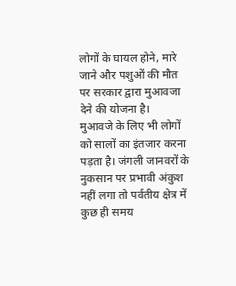लोगों के घायल होने, मारे जाने और पशुओं की मौत पर सरकार द्वारा मुआवजा देने की योजना है।
मुआवजे के लिए भी लोगों को सालों का इंतजार करना पड़ता है। जंगली जानवरों के नुकसान पर प्रभावी अंकुश नहीं लगा तो पर्वतीय क्षेत्र में कुछ ही समय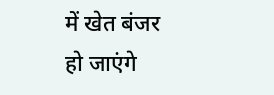में खेत बंजर हो जाएंगे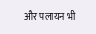और पलायन भी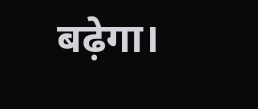बढ़ेगा।